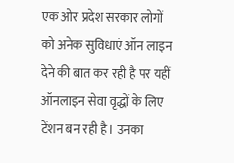एक ओर प्रदेश सरकार लोगों को अनेक सुविधाएं ऑन लाइन देने की बात कर रही है पर यहीं ऑनलाइन सेवा वृद्धों के लिए टेंशन बन रही है। उनका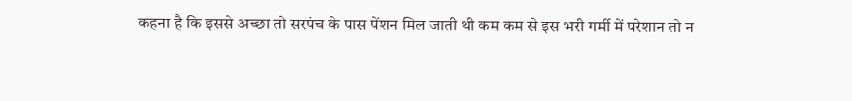कहना है कि इससे अच्छा तो सरपंच के पास पेंशन मिल जाती थी कम कम से इस भरी गर्मी में परेशान तो न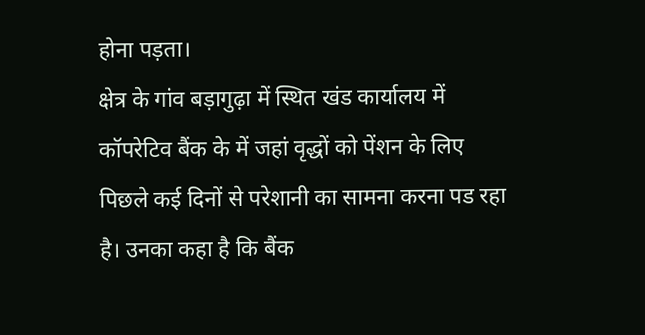होना पड़ता।
क्षेत्र के गांव बड़ागुढ़ा में स्थित खंड कार्यालय में कॉपरेटिव बैंक के में जहां वृद्धों को पेंशन के लिए पिछले कई दिनों से परेशानी का सामना करना पड रहा है। उनका कहा है कि बैंक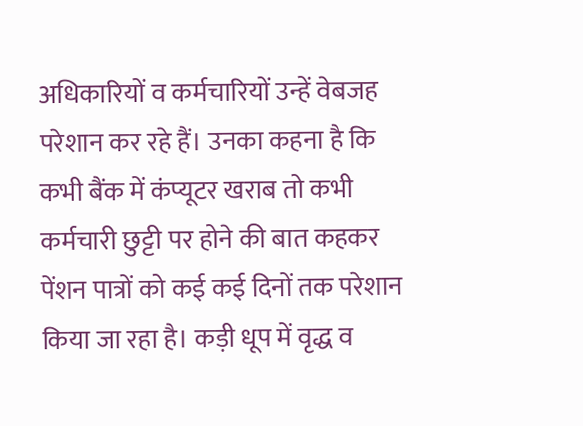अधिकारियों व कर्मचारियों उन्हें वेबजह परेशान कर रहे हैं। उनका कहना है कि कभी बैंक में कंप्यूटर खराब तो कभी कर्मचारी छुट्टी पर होने की बात कहकर पेंशन पात्रों को कई कई दिनों तक परेशान किया जा रहा है। कड़ी धूप में वृद्ध व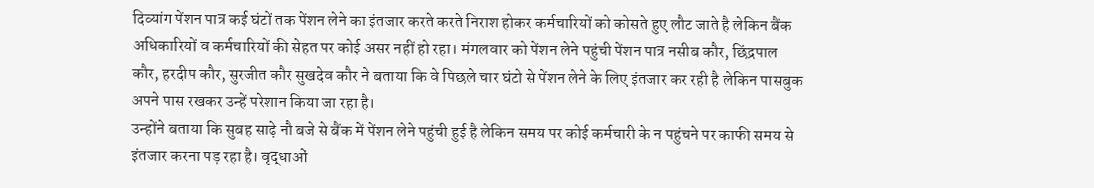दिव्यांग पेंशन पात्र कई घंटों तक पेंशन लेने का इंतजार करते करते निराश होकर कर्मचारियों को कोसते हुए लौट जाते है लेकिन बैंक अधिकारियों व कर्मचारियों की सेहत पर कोई असर नहीं हो रहा। मंगलवार को पेंशन लेने पहुंची पेंशन पात्र नसीब कौर, छिंद्रपाल कौर, हरदीप कौर, सुरजीत कौर सुखदेव कौर ने बताया कि वे पिछले चार घंटो से पेंशन लेने के लिए इंतजार कर रही है लेकिन पासबुक अपने पास रखकर उन्हें परेशान किया जा रहा है।
उन्होंने बताया कि सुबह साढ़े नौ बजे से बैंक में पेंशन लेने पहुंची हुई है लेकिन समय पर कोई कर्मचारी के न पहुंचने पर काफी समय से इंतजार करना पड़ रहा है। वृद्धाओं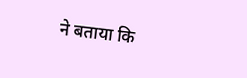ने बताया कि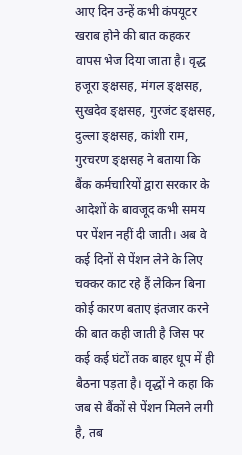आए दिन उन्हें कभी कंपयूटर खराब होने की बात कहकर वापस भेज दिया जाता है। वृद्ध हजूरा ङ्क्षसह, मंगल ङ्क्षसह, सुखदेव ङ्क्षसह, गुरजंट ङ्क्षसह, दुल्ला ङ्क्षसह, कांशी राम, गुरचरण ङ्क्षसह ने बताया कि बैंक कर्मचारियों द्वारा सरकार के आदेशों के बावजूद कभी समय पर पेंशन नहीं दी जाती। अब वे कई दिनों से पेंशन लेने के लिए चक्कर काट रहे हैं लेकिन बिना कोई कारण बताए इंतजार करने की बात कही जाती है जिस पर कई कई घंटों तक बाहर धूप में ही बैठना पड़ता है। वृद्धों ने कहा कि जब से बैंकों से पेंशन मिलने लगी है, तब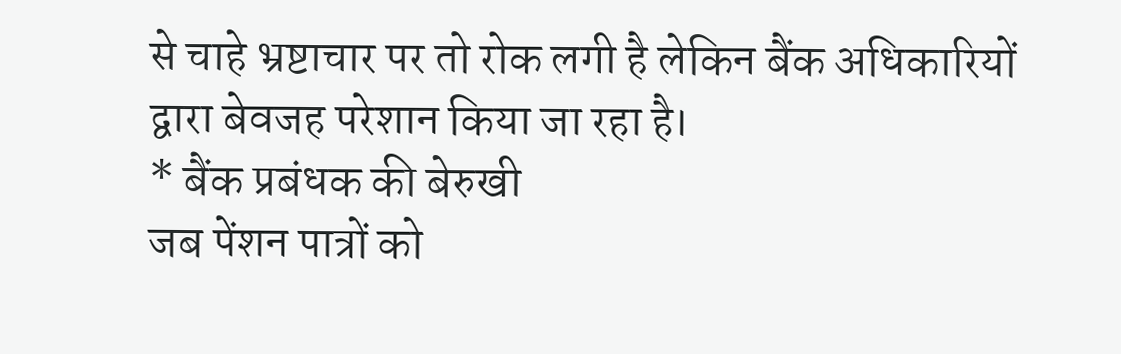से चाहे भ्रष्टाचार पर तो रोक लगी है लेकिन बैंक अधिकारियों द्वारा बेवजह परेशान किया जा रहा है।
* बैंक प्रबंधक की बेरुखी
जब पेंशन पात्रों को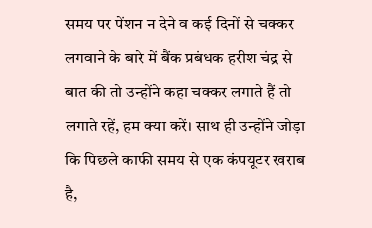समय पर पेंशन न देने व कई दिनों से चक्कर लगवाने के बारे में बैंक प्रबंधक हरीश चंद्र से बात की तो उन्होंने कहा चक्कर लगाते हैं तो लगाते रहें, हम क्या करें। साथ ही उन्होंने जोड़ा कि पिछले काफी समय से एक कंपयूटर खराब है,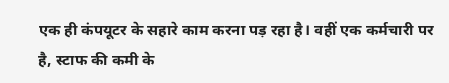एक ही कंपयूटर के सहारे काम करना पड़ रहा है। वहीं एक कर्मचारी पर है, स्टाफ की कमी के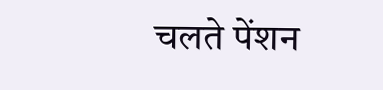चलते पेंशन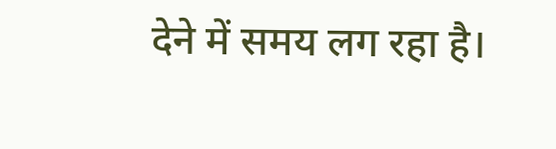देने में समय लग रहा है।